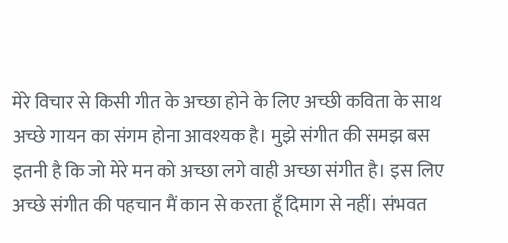मेरे विचार से किसी गीत के अच्छा होने के लिए अच्छी कविता के साथ अच्छे गायन का संगम होना आवश्यक है। मुझे संगीत की समझ बस इतनी है कि जो मेरे मन को अच्छा लगे वाही अच्छा संगीत है। इस लिए अच्छे संगीत की पहचान मैं कान से करता हूँ दिमाग से नहीं। संभवत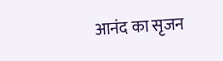आनंद का सृजन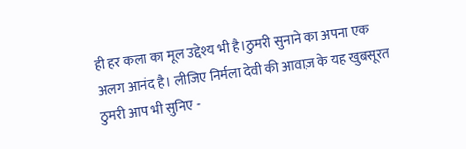ही हर कला का मूल उद्देश्य भी है।ठुमरी सुनाने का अपना एक अलग आनंद है। लीजिए निर्मला देवी की आवाज़ के यह खुबसूरत ठुमरी आप भी सुनिए -